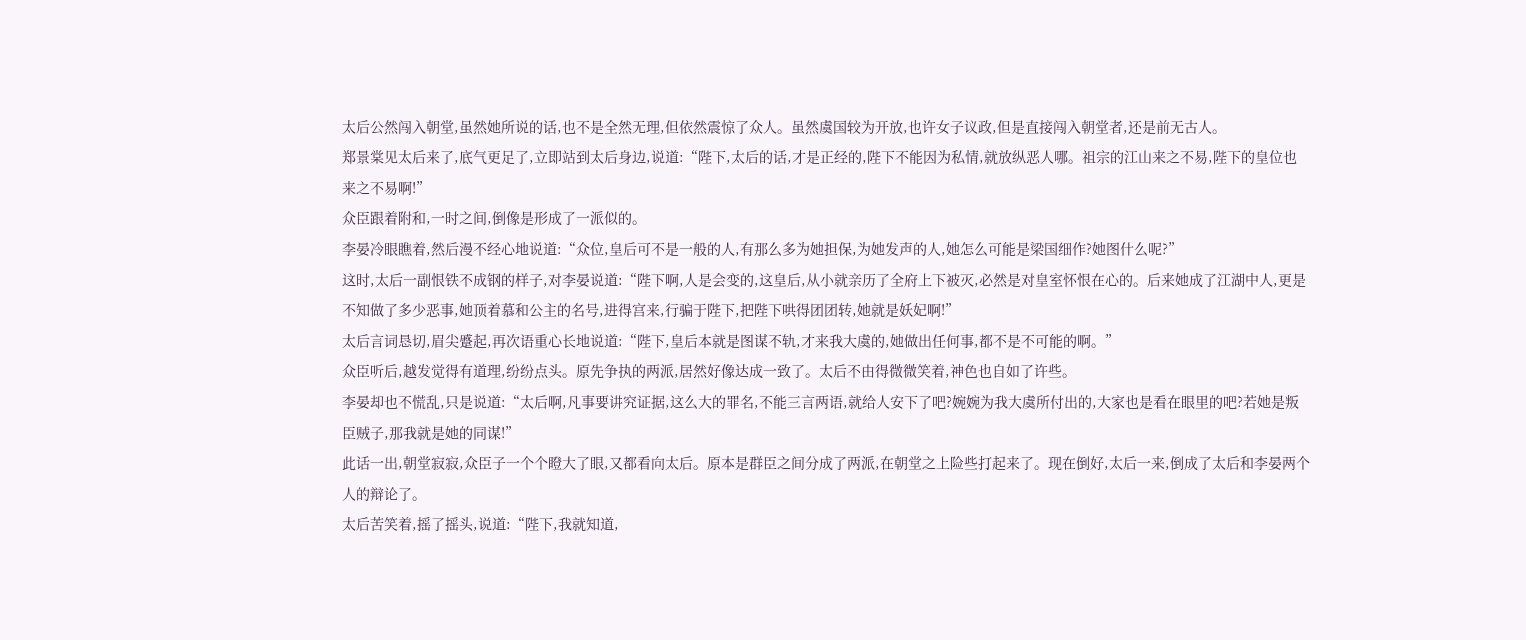太后公然闯入朝堂,虽然她所说的话,也不是全然无理,但依然震惊了众人。虽然虞国较为开放,也许女子议政,但是直接闯入朝堂者,还是前无古人。
郑景棠见太后来了,底气更足了,立即站到太后身边,说道:“陛下,太后的话,才是正经的,陛下不能因为私情,就放纵恶人哪。祖宗的江山来之不易,陛下的皇位也来之不易啊!”
众臣跟着附和,一时之间,倒像是形成了一派似的。
李晏冷眼瞧着,然后漫不经心地说道:“众位,皇后可不是一般的人,有那么多为她担保,为她发声的人,她怎么可能是梁国细作?她图什么呢?”
这时,太后一副恨铁不成钢的样子,对李晏说道:“陛下啊,人是会变的,这皇后,从小就亲历了全府上下被灭,必然是对皇室怀恨在心的。后来她成了江湖中人,更是不知做了多少恶事,她顶着慕和公主的名号,进得宫来,行骗于陛下,把陛下哄得团团转,她就是妖妃啊!”
太后言词恳切,眉尖蹙起,再次语重心长地说道:“陛下,皇后本就是图谋不轨,才来我大虞的,她做出任何事,都不是不可能的啊。”
众臣听后,越发觉得有道理,纷纷点头。原先争执的两派,居然好像达成一致了。太后不由得微微笑着,神色也自如了许些。
李晏却也不慌乱,只是说道:“太后啊,凡事要讲究证据,这么大的罪名,不能三言两语,就给人安下了吧?婉婉为我大虞所付出的,大家也是看在眼里的吧?若她是叛臣贼子,那我就是她的同谋!”
此话一出,朝堂寂寂,众臣子一个个瞪大了眼,又都看向太后。原本是群臣之间分成了两派,在朝堂之上险些打起来了。现在倒好,太后一来,倒成了太后和李晏两个人的辩论了。
太后苦笑着,摇了摇头,说道:“陛下,我就知道,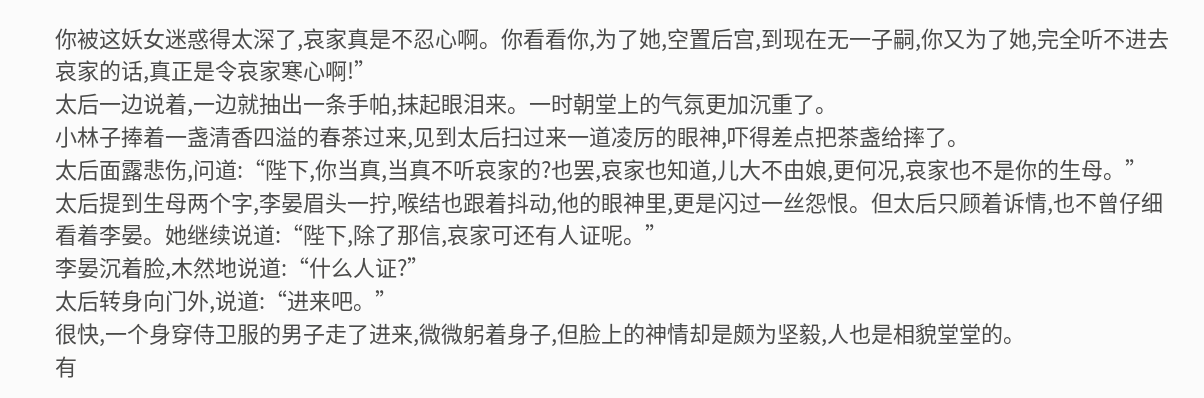你被这妖女迷惑得太深了,哀家真是不忍心啊。你看看你,为了她,空置后宫,到现在无一子嗣,你又为了她,完全听不进去哀家的话,真正是令哀家寒心啊!”
太后一边说着,一边就抽出一条手帕,抹起眼泪来。一时朝堂上的气氛更加沉重了。
小林子捧着一盏清香四溢的春茶过来,见到太后扫过来一道凌厉的眼神,吓得差点把茶盏给摔了。
太后面露悲伤,问道:“陛下,你当真,当真不听哀家的?也罢,哀家也知道,儿大不由娘,更何况,哀家也不是你的生母。”
太后提到生母两个字,李晏眉头一拧,喉结也跟着抖动,他的眼神里,更是闪过一丝怨恨。但太后只顾着诉情,也不曾仔细看着李晏。她继续说道:“陛下,除了那信,哀家可还有人证呢。”
李晏沉着脸,木然地说道:“什么人证?”
太后转身向门外,说道:“进来吧。”
很快,一个身穿侍卫服的男子走了进来,微微躬着身子,但脸上的神情却是颇为坚毅,人也是相貌堂堂的。
有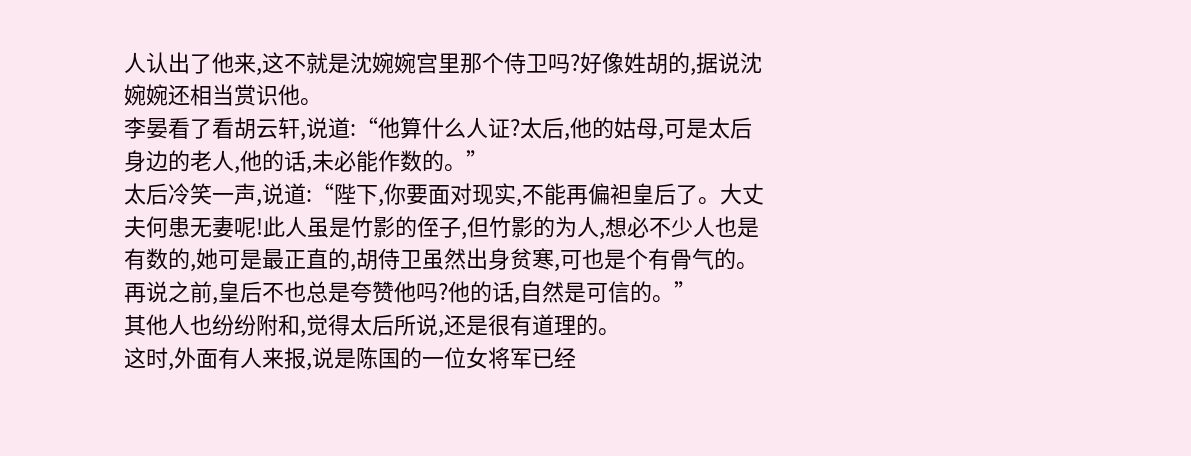人认出了他来,这不就是沈婉婉宫里那个侍卫吗?好像姓胡的,据说沈婉婉还相当赏识他。
李晏看了看胡云轩,说道:“他算什么人证?太后,他的姑母,可是太后身边的老人,他的话,未必能作数的。”
太后冷笑一声,说道:“陛下,你要面对现实,不能再偏袒皇后了。大丈夫何患无妻呢!此人虽是竹影的侄子,但竹影的为人,想必不少人也是有数的,她可是最正直的,胡侍卫虽然出身贫寒,可也是个有骨气的。再说之前,皇后不也总是夸赞他吗?他的话,自然是可信的。”
其他人也纷纷附和,觉得太后所说,还是很有道理的。
这时,外面有人来报,说是陈国的一位女将军已经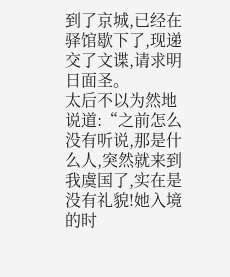到了京城,已经在驿馆歇下了,现递交了文谍,请求明日面圣。
太后不以为然地说道:“之前怎么没有听说,那是什么人,突然就来到我虞国了,实在是没有礼貌!她入境的时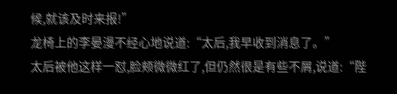候,就该及时来报!”
龙椅上的李晏漫不经心地说道:“太后,我早收到消息了。”
太后被他这样一怼,脸颊微微红了,但仍然很是有些不屑,说道:“陛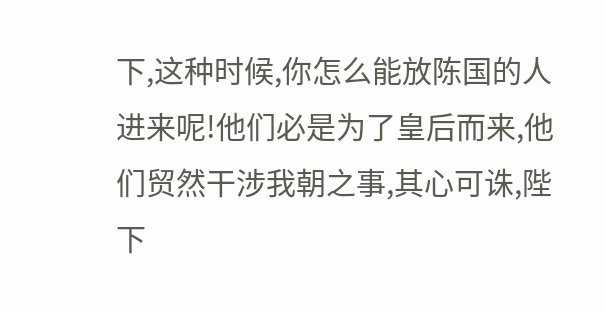下,这种时候,你怎么能放陈国的人进来呢!他们必是为了皇后而来,他们贸然干涉我朝之事,其心可诛,陛下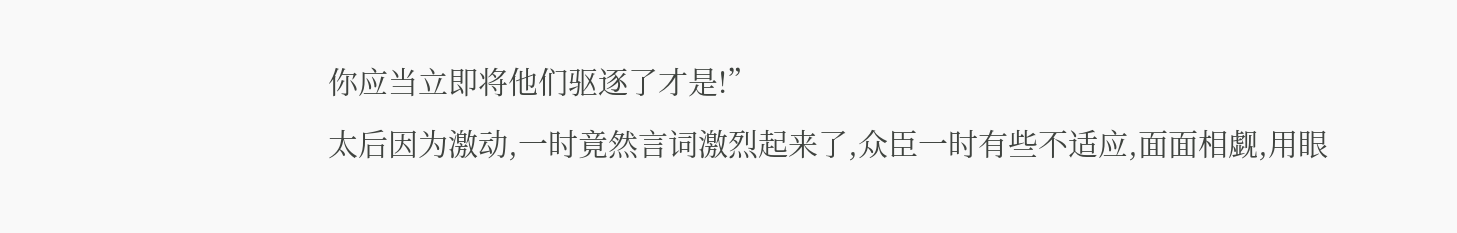你应当立即将他们驱逐了才是!”
太后因为激动,一时竟然言词激烈起来了,众臣一时有些不适应,面面相觑,用眼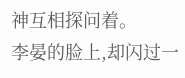神互相探问着。
李晏的脸上,却闪过一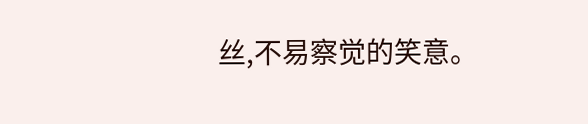丝,不易察觉的笑意。